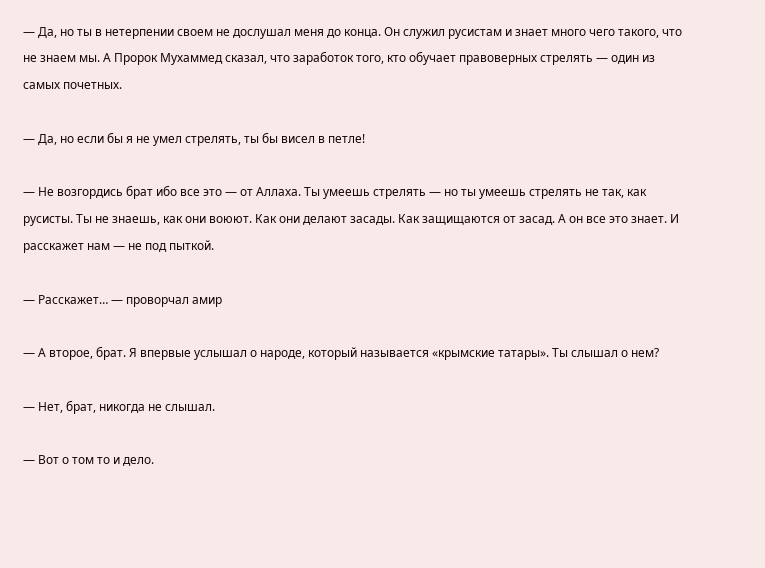— Да, но ты в нетерпении своем не дослушал меня до конца. Он служил русистам и знает много чего такого, что не знаем мы. А Пророк Мухаммед сказал, что заработок того, кто обучает правоверных стрелять — один из самых почетных.

— Да, но если бы я не умел стрелять, ты бы висел в петле!

— Не возгордись брат ибо все это — от Аллаха. Ты умеешь стрелять — но ты умеешь стрелять не так, как русисты. Ты не знаешь, как они воюют. Как они делают засады. Как защищаются от засад. А он все это знает. И расскажет нам — не под пыткой.

— Расскажет… — проворчал амир

— А второе, брат. Я впервые услышал о народе, который называется «крымские татары». Ты слышал о нем?

— Нет, брат, никогда не слышал.

— Вот о том то и дело.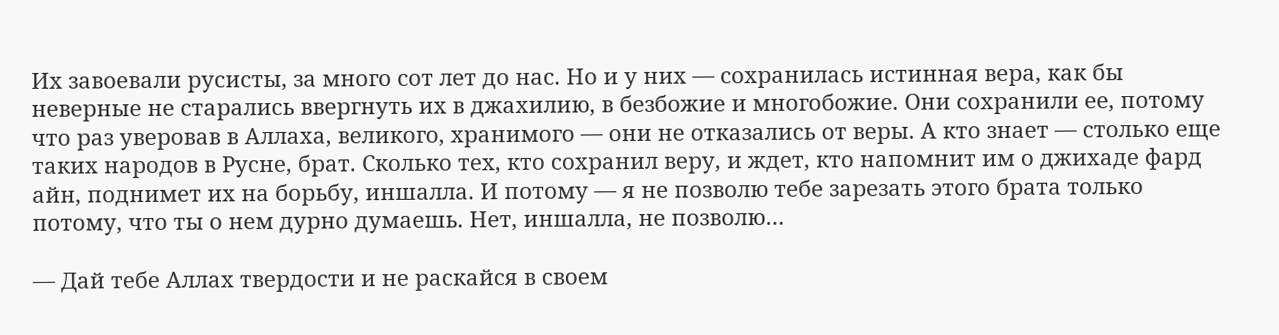Их завоевали русисты, за много сот лет до нас. Но и у них — сохранилась истинная вера, как бы неверные не старались ввергнуть их в джахилию, в безбожие и многобожие. Они сохранили ее, потому что раз уверовав в Аллаха, великого, хранимого — они не отказались от веры. А кто знает — столько еще таких народов в Русне, брат. Сколько тех, кто сохранил веру, и ждет, кто напомнит им о джихаде фард айн, поднимет их на борьбу, иншалла. И потому — я не позволю тебе зарезать этого брата только потому, что ты о нем дурно думаешь. Нет, иншалла, не позволю…

— Дай тебе Аллах твердости и не раскайся в своем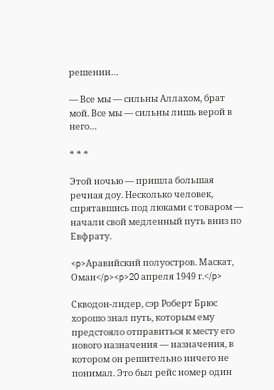решении…

— Все мы — сильны Аллахом, брат мой. Все мы — сильны лишь верой в него…

* * *

Этой ночью — пришла большая речная доу. Несколько человек, спрятавшись под люками с товаром — начали свой медленный путь вниз по Евфрату.

<p>Аравийский полуостров. Маскат, Оман</p><p>20 апреля 1949 г.</p>

Скводон-лидер, сэр Роберт Брюс хорошо знал путь, которым ему предстояло отправиться к месту его нового назначения — назначения, в котором он решительно ничего не понимал. Это был рейс номер один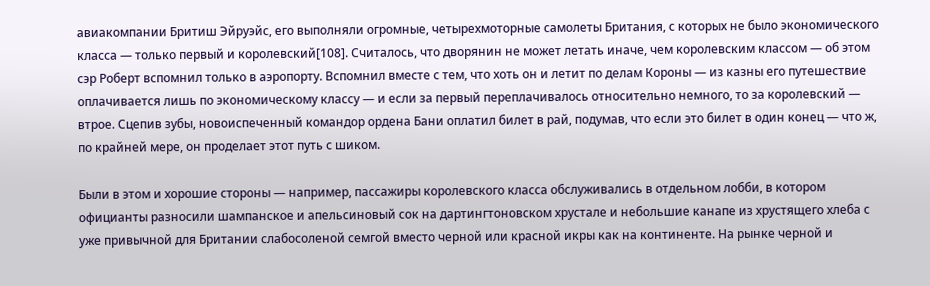авиакомпании Бритиш Эйруэйс, его выполняли огромные, четырехмоторные самолеты Британия, с которых не было экономического класса — только первый и королевский[108]. Считалось, что дворянин не может летать иначе, чем королевским классом — об этом сэр Роберт вспомнил только в аэропорту. Вспомнил вместе с тем, что хоть он и летит по делам Короны — из казны его путешествие оплачивается лишь по экономическому классу — и если за первый переплачивалось относительно немного, то за королевский — втрое. Сцепив зубы, новоиспеченный командор ордена Бани оплатил билет в рай, подумав, что если это билет в один конец — что ж, по крайней мере, он проделает этот путь с шиком.

Были в этом и хорошие стороны — например, пассажиры королевского класса обслуживались в отдельном лобби, в котором официанты разносили шампанское и апельсиновый сок на дартингтоновском хрустале и небольшие канапе из хрустящего хлеба с уже привычной для Британии слабосоленой семгой вместо черной или красной икры как на континенте. На рынке черной и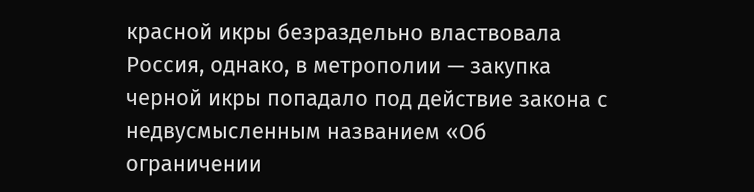красной икры безраздельно властвовала Россия, однако, в метрополии — закупка черной икры попадало под действие закона с недвусмысленным названием «Об ограничении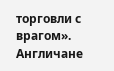торговли с врагом». Англичане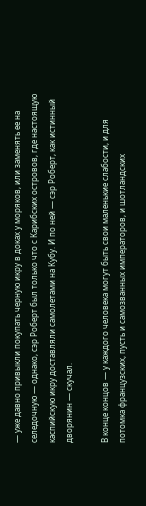— уже давно привыкли покупать черную икру в доках у моряков, или заменять ее на селедочную — однако, сэр Роберт был только что с Карибских островов, где настоящую каспийскую икру доставляли самолетами на Кубу. И по ней — сэр Роберт, как истинный дворянин — скучал.

В конце концов — у каждого человека могут быть свои маленькие слабости, и для потомка французских, пусть и самозванных императоров, и шотландских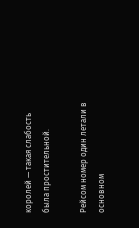королей — такая слабость была простительной.

Рейсом номер один летали в основном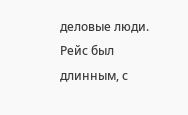деловые люди. Рейс был длинным, с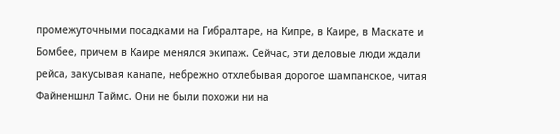промежуточными посадками на Гибралтаре, на Кипре, в Каире, в Маскате и Бомбее, причем в Каире менялся экипаж. Сейчас, эти деловые люди ждали рейса, закусывая канапе, небрежно отхлебывая дорогое шампанское, читая Файненшнл Таймс. Они не были похожи ни на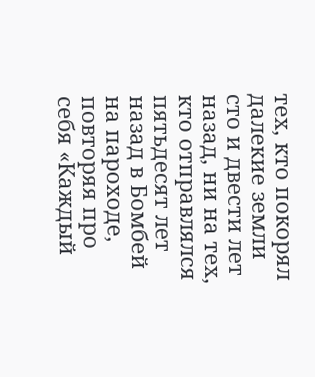тех, кто покорял далекие земли сто и двести лет назад, ни на тех, кто отправлялся пятьдесят лет назад в Бомбей на пароходе, повторяя про себя «Каждый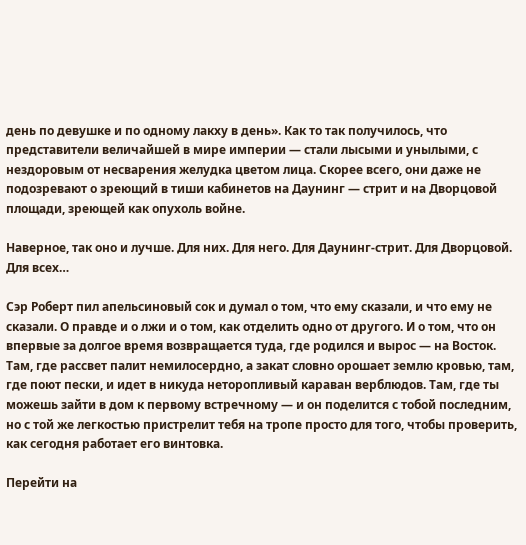день по девушке и по одному лакху в день». Как то так получилось, что представители величайшей в мире империи — стали лысыми и унылыми, с нездоровым от несварения желудка цветом лица. Скорее всего, они даже не подозревают о зреющий в тиши кабинетов на Даунинг — стрит и на Дворцовой площади, зреющей как опухоль войне.

Наверное, так оно и лучше. Для них. Для него. Для Даунинг-стрит. Для Дворцовой. Для всех…

Сэр Роберт пил апельсиновый сок и думал о том, что ему сказали, и что ему не сказали. О правде и о лжи и о том, как отделить одно от другого. И о том, что он впервые за долгое время возвращается туда, где родился и вырос — на Восток. Там, где рассвет палит немилосердно, а закат словно орошает землю кровью, там, где поют пески, и идет в никуда неторопливый караван верблюдов. Там, где ты можешь зайти в дом к первому встречному — и он поделится с тобой последним, но с той же легкостью пристрелит тебя на тропе просто для того, чтобы проверить, как сегодня работает его винтовка.

Перейти на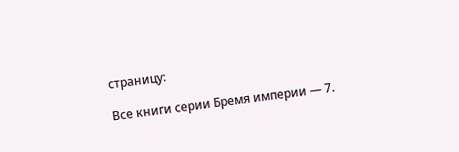страницу:

Все книги серии Бремя империи — 7.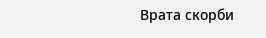Врата скорби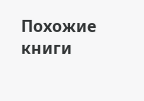Похожие книги